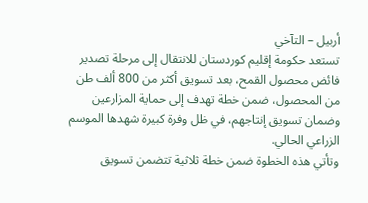أربيل – التآخي
تستعد حكومة إقليم كوردستان للانتقال إلى مرحلة تصدير فائض محصول القمح، بعد تسويق أكثر من 800 ألف طن من المحصول، ضمن خطة تهدف إلى حماية المزارعين وضمان تسويق إنتاجهم، في ظل وفرة كبيرة شهدها الموسم الزراعي الحالي.
وتأتي هذه الخطوة ضمن خطة ثلاثية تتضمن تسويق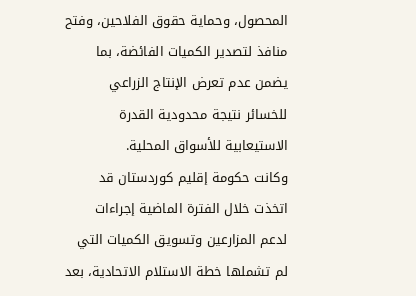المحصول، وحماية حقوق الفلاحين، وفتح منافذ لتصدير الكميات الفائضة، بما يضمن عدم تعرض الإنتاج الزراعي للخسائر نتيجة محدودية القدرة الاستيعابية للأسواق المحلية.
وكانت حكومة إقليم كوردستان قد اتخذت خلال الفترة الماضية إجراءات لدعم المزارعين وتسويق الكميات التي لم تشملها خطة الاستلام الاتحادية، بعد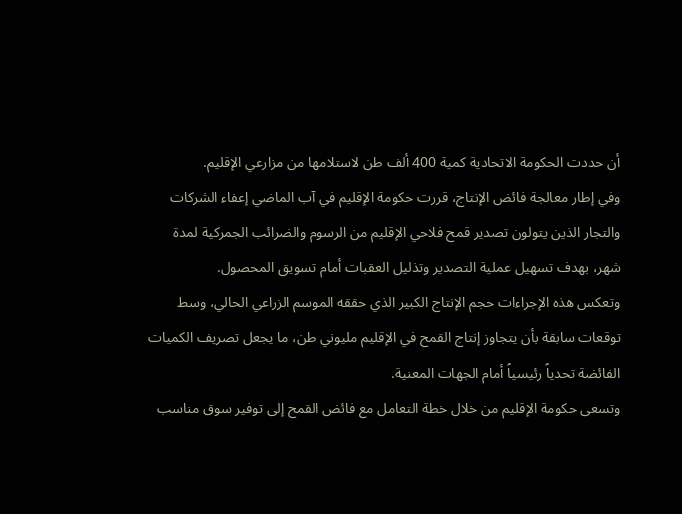أن حددت الحكومة الاتحادية كمية 400 ألف طن لاستلامها من مزارعي الإقليم.
وفي إطار معالجة فائض الإنتاج، قررت حكومة الإقليم في آب الماضي إعفاء الشركات والتجار الذين يتولون تصدير قمح فلاحي الإقليم من الرسوم والضرائب الجمركية لمدة شهر، بهدف تسهيل عملية التصدير وتذليل العقبات أمام تسويق المحصول.
وتعكس هذه الإجراءات حجم الإنتاج الكبير الذي حققه الموسم الزراعي الحالي، وسط توقعات سابقة بأن يتجاوز إنتاج القمح في الإقليم مليوني طن، ما يجعل تصريف الكميات الفائضة تحدياً رئيسياً أمام الجهات المعنية.
وتسعى حكومة الإقليم من خلال خطة التعامل مع فائض القمح إلى توفير سوق مناسب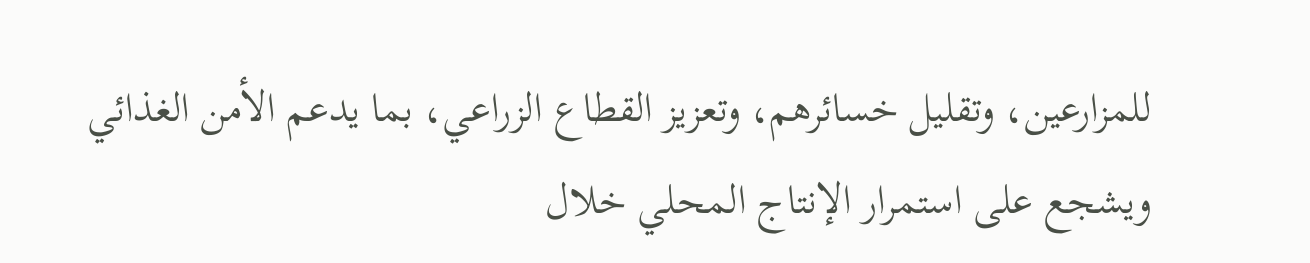للمزارعين، وتقليل خسائرهم، وتعزيز القطاع الزراعي، بما يدعم الأمن الغذائي ويشجع على استمرار الإنتاج المحلي خلال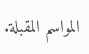المواسم المقبلة.